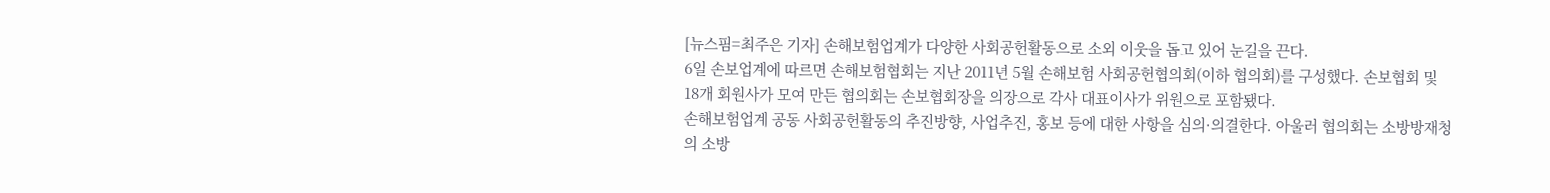[뉴스핌=최주은 기자] 손해보험업계가 다양한 사회공헌활동으로 소외 이웃을 돕고 있어 눈길을 끈다.
6일 손보업계에 따르면 손해보험협회는 지난 2011년 5월 손해보험 사회공헌협의회(이하 협의회)를 구성했다. 손보협회 및 18개 회원사가 모여 만든 협의회는 손보협회장을 의장으로 각사 대표이사가 위원으로 포함됐다.
손해보험업계 공동 사회공헌활동의 추진방향, 사업추진, 홍보 등에 대한 사항을 심의·의결한다. 아울러 협의회는 소방방재청의 소방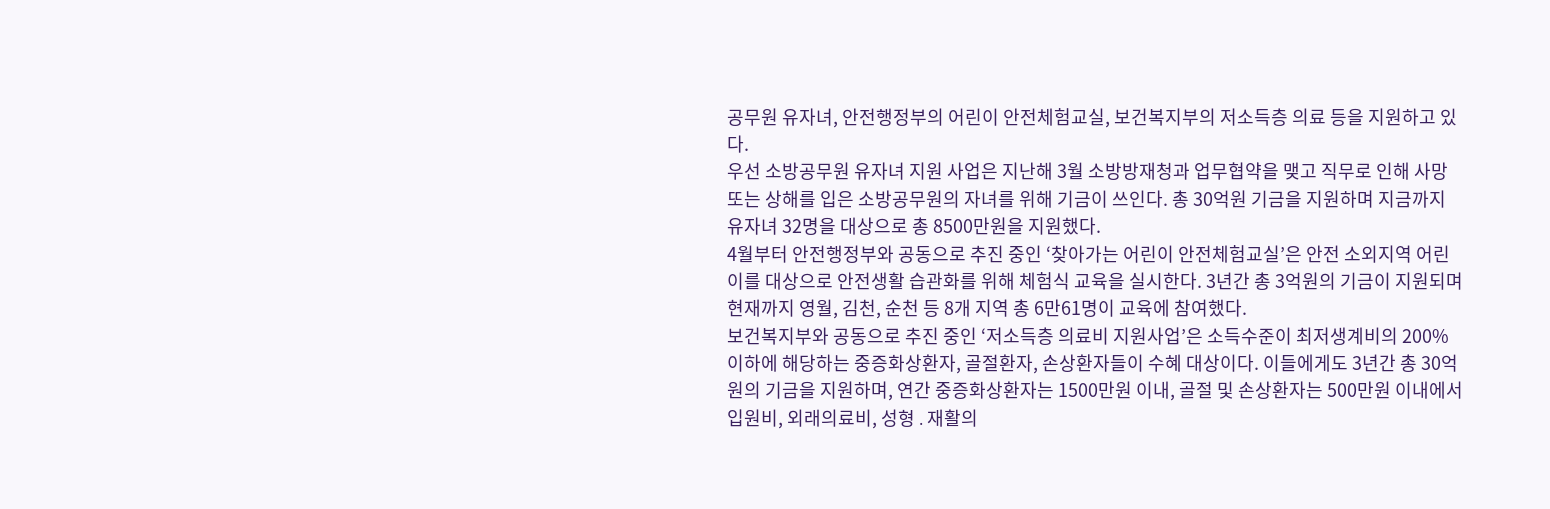공무원 유자녀, 안전행정부의 어린이 안전체험교실, 보건복지부의 저소득층 의료 등을 지원하고 있다.
우선 소방공무원 유자녀 지원 사업은 지난해 3월 소방방재청과 업무협약을 맺고 직무로 인해 사망 또는 상해를 입은 소방공무원의 자녀를 위해 기금이 쓰인다. 총 30억원 기금을 지원하며 지금까지 유자녀 32명을 대상으로 총 8500만원을 지원했다.
4월부터 안전행정부와 공동으로 추진 중인 ‘찾아가는 어린이 안전체험교실’은 안전 소외지역 어린이를 대상으로 안전생활 습관화를 위해 체험식 교육을 실시한다. 3년간 총 3억원의 기금이 지원되며 현재까지 영월, 김천, 순천 등 8개 지역 총 6만61명이 교육에 참여했다.
보건복지부와 공동으로 추진 중인 ‘저소득층 의료비 지원사업’은 소득수준이 최저생계비의 200% 이하에 해당하는 중증화상환자, 골절환자, 손상환자들이 수혜 대상이다. 이들에게도 3년간 총 30억원의 기금을 지원하며, 연간 중증화상환자는 1500만원 이내, 골절 및 손상환자는 500만원 이내에서 입원비, 외래의료비, 성형․재활의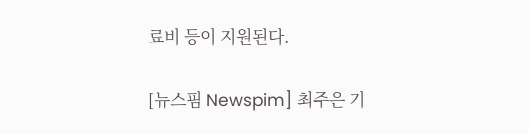료비 등이 지원된다.

[뉴스핌 Newspim] 최주은 기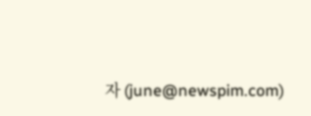자 (june@newspim.com)